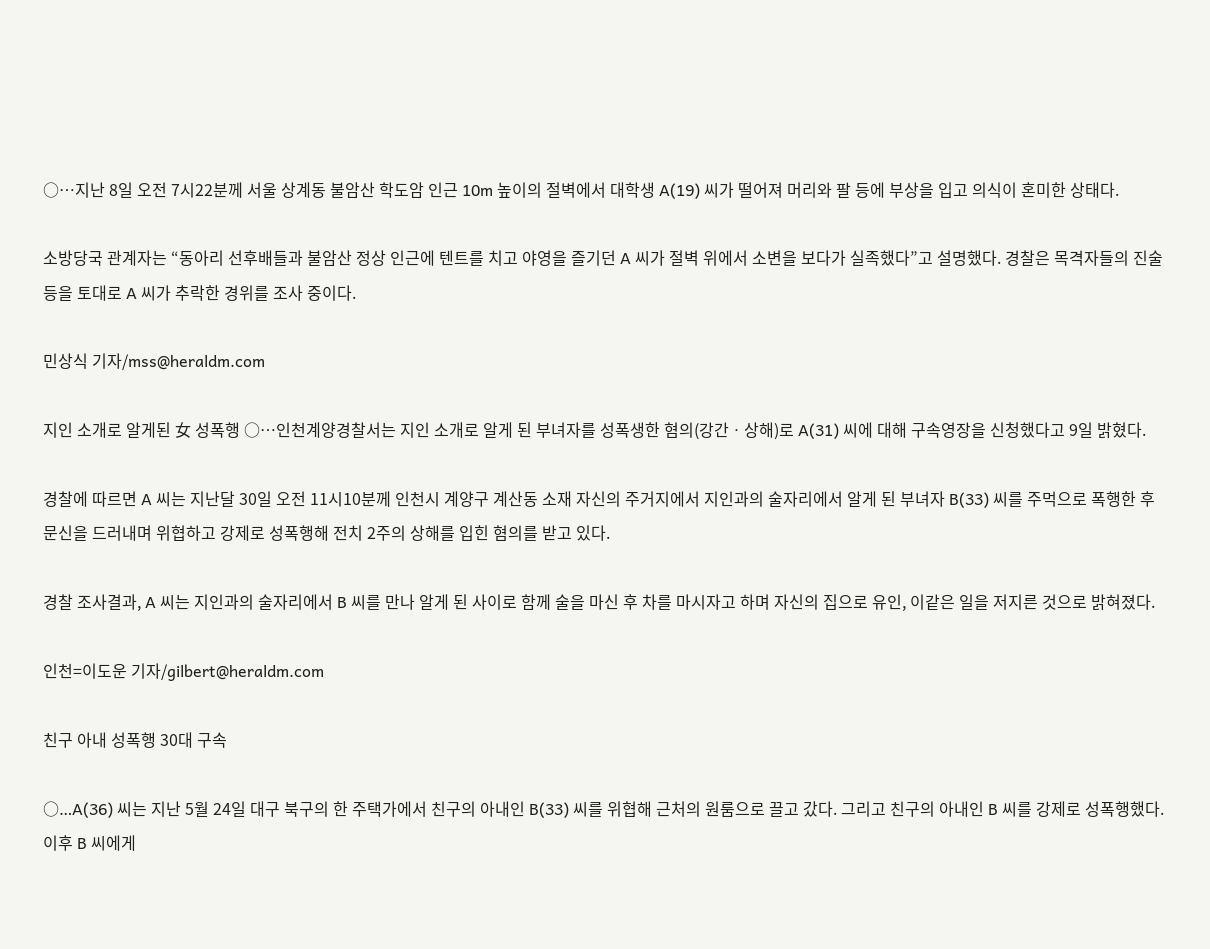○…지난 8일 오전 7시22분께 서울 상계동 불암산 학도암 인근 10m 높이의 절벽에서 대학생 A(19) 씨가 떨어져 머리와 팔 등에 부상을 입고 의식이 혼미한 상태다.

소방당국 관계자는 “동아리 선후배들과 불암산 정상 인근에 텐트를 치고 야영을 즐기던 A 씨가 절벽 위에서 소변을 보다가 실족했다”고 설명했다. 경찰은 목격자들의 진술 등을 토대로 A 씨가 추락한 경위를 조사 중이다.

민상식 기자/mss@heraldm.com

지인 소개로 알게된 女 성폭행 ○…인천계양경찰서는 지인 소개로 알게 된 부녀자를 성폭생한 혐의(강간ㆍ상해)로 A(31) 씨에 대해 구속영장을 신청했다고 9일 밝혔다.

경찰에 따르면 A 씨는 지난달 30일 오전 11시10분께 인천시 계양구 계산동 소재 자신의 주거지에서 지인과의 술자리에서 알게 된 부녀자 B(33) 씨를 주먹으로 폭행한 후 문신을 드러내며 위협하고 강제로 성폭행해 전치 2주의 상해를 입힌 혐의를 받고 있다.

경찰 조사결과, A 씨는 지인과의 술자리에서 B 씨를 만나 알게 된 사이로 함께 술을 마신 후 차를 마시자고 하며 자신의 집으로 유인, 이같은 일을 저지른 것으로 밝혀졌다.

인천=이도운 기자/gilbert@heraldm.com

친구 아내 성폭행 30대 구속

○…A(36) 씨는 지난 5월 24일 대구 북구의 한 주택가에서 친구의 아내인 B(33) 씨를 위협해 근처의 원룸으로 끌고 갔다. 그리고 친구의 아내인 B 씨를 강제로 성폭행했다. 이후 B 씨에게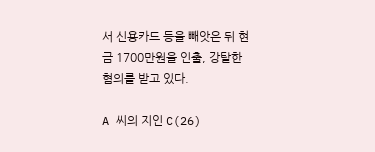서 신용카드 등을 빼앗은 뒤 현금 1700만원을 인출, 강탈한 혐의를 받고 있다.

A 씨의 지인 C(26)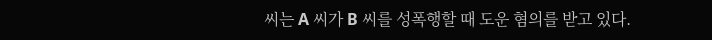씨는 A 씨가 B 씨를 성폭행할 때 도운 혐의를 받고 있다.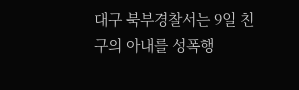대구 북부경찰서는 9일 친구의 아내를 성폭행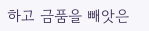하고 금품을 빼앗은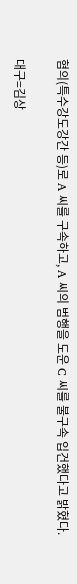혐의(특수강도강간 등)로 A 씨를 구속하고, A 씨의 범행을 도운 C 씨를 불구속 입건했다고 밝혔다.

대구=김상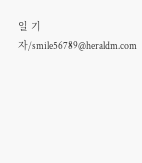일 기자/smile56789@heraldm.com